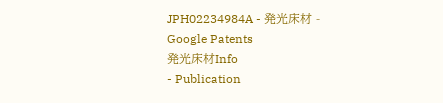JPH02234984A - 発光床材 - Google Patents
発光床材Info
- Publication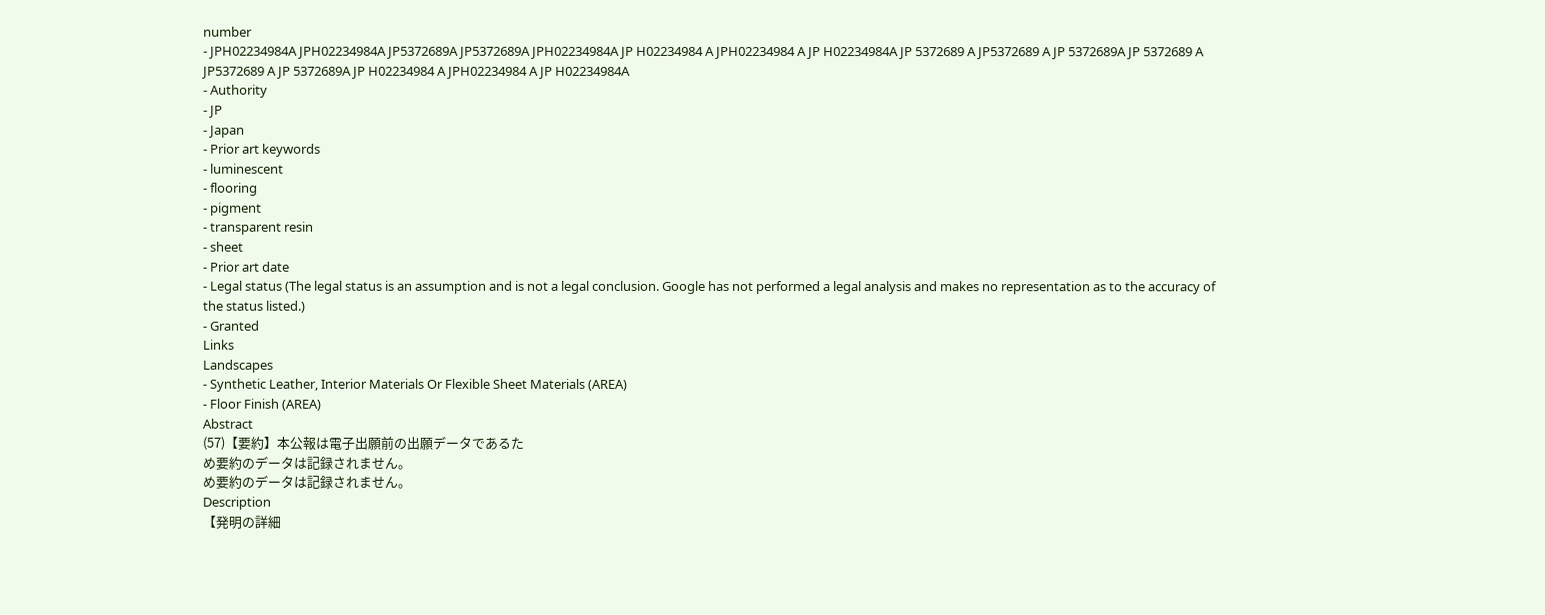number
- JPH02234984A JPH02234984A JP5372689A JP5372689A JPH02234984A JP H02234984 A JPH02234984 A JP H02234984A JP 5372689 A JP5372689 A JP 5372689A JP 5372689 A JP5372689 A JP 5372689A JP H02234984 A JPH02234984 A JP H02234984A
- Authority
- JP
- Japan
- Prior art keywords
- luminescent
- flooring
- pigment
- transparent resin
- sheet
- Prior art date
- Legal status (The legal status is an assumption and is not a legal conclusion. Google has not performed a legal analysis and makes no representation as to the accuracy of the status listed.)
- Granted
Links
Landscapes
- Synthetic Leather, Interior Materials Or Flexible Sheet Materials (AREA)
- Floor Finish (AREA)
Abstract
(57)【要約】本公報は電子出願前の出願データであるた
め要約のデータは記録されません。
め要約のデータは記録されません。
Description
【発明の詳細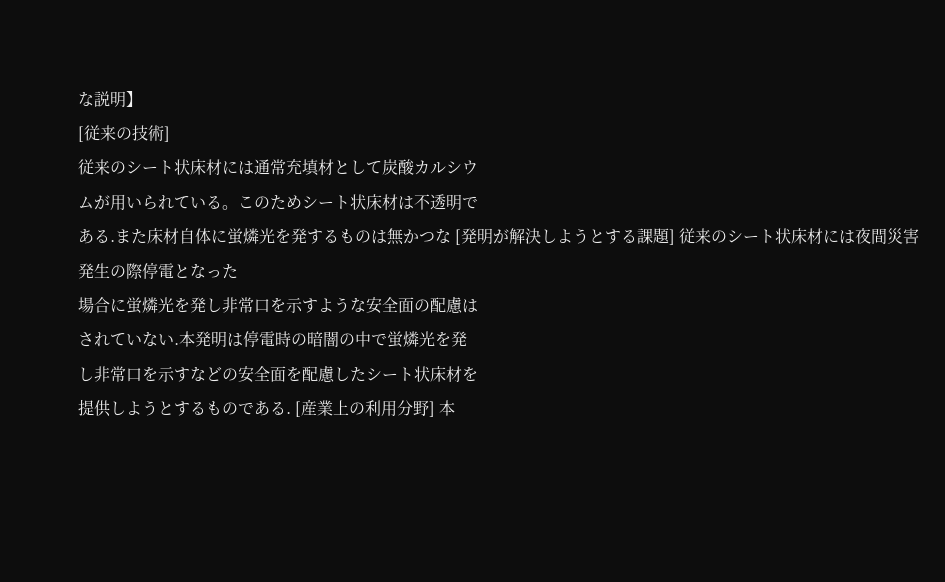な説明】
[従来の技術]
従来のシート状床材には通常充填材として炭酸カルシウ
ムが用いられている。このためシート状床材は不透明で
ある.また床材自体に蛍燐光を発するものは無かつな [発明が解決しようとする課題] 従来のシート状床材には夜間災害発生の際停電となった
場合に蛍燐光を発し非常口を示すような安全面の配慮は
されていない.本発明は停電時の暗闇の中で蛍燐光を発
し非常口を示すなどの安全面を配慮したシート状床材を
提供しようとするものである. [産業上の利用分野] 本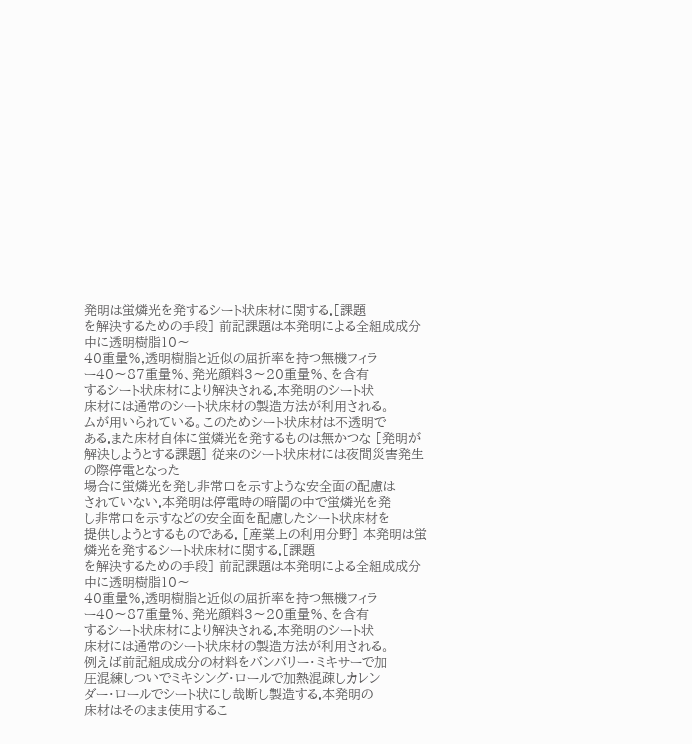発明は蛍燐光を発するシート状床材に関する.[課題
を解決するための手段] 前記課題は本発明による全組成成分中に透明樹脂10〜
40重量%,透明樹脂と近似の屈折率を持つ無機フィラ
ー40〜87重量%、発光顔料3〜20重量%、を含有
するシート状床材により解決される.本発明のシート状
床材には通常のシート状床材の製造方法が利用される。
ムが用いられている。このためシート状床材は不透明で
ある.また床材自体に蛍燐光を発するものは無かつな [発明が解決しようとする課題] 従来のシート状床材には夜間災害発生の際停電となった
場合に蛍燐光を発し非常口を示すような安全面の配慮は
されていない.本発明は停電時の暗闇の中で蛍燐光を発
し非常口を示すなどの安全面を配慮したシート状床材を
提供しようとするものである. [産業上の利用分野] 本発明は蛍燐光を発するシート状床材に関する.[課題
を解決するための手段] 前記課題は本発明による全組成成分中に透明樹脂10〜
40重量%,透明樹脂と近似の屈折率を持つ無機フィラ
ー40〜87重量%、発光顔料3〜20重量%、を含有
するシート状床材により解決される.本発明のシート状
床材には通常のシート状床材の製造方法が利用される。
例えば前記組成成分の材料をバンバリー・ミキサーで加
圧混練しついでミキシング・ロールで加熱混疎しカレン
ダー・ロールでシート状にし哉断し製造する.本発明の
床材はそのまま使用するこ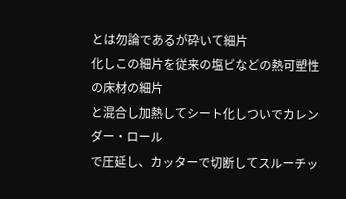とは勿論であるが砕いて細片
化しこの細片を従来の塩ビなどの熱可塑性の床材の細片
と混合し加熱してシート化しついでカレンダー・ロール
で圧延し、カッターで切断してスルーチッ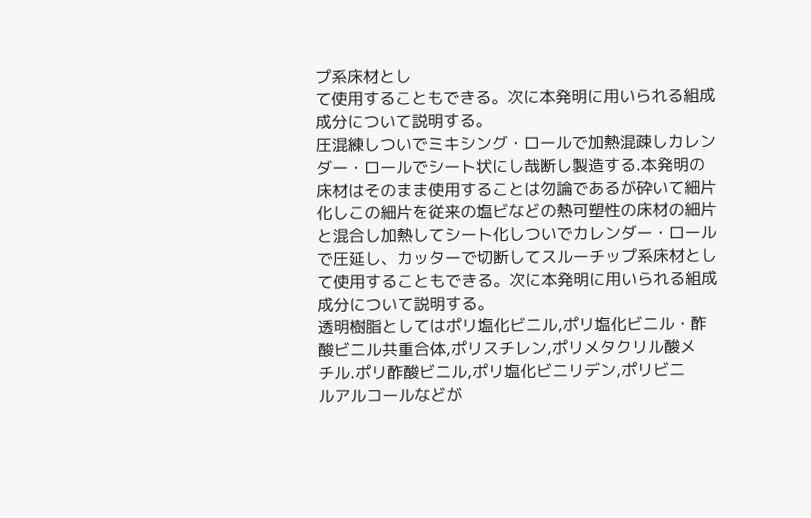プ系床材とし
て使用することもできる。次に本発明に用いられる組成
成分について説明する。
圧混練しついでミキシング・ロールで加熱混疎しカレン
ダー・ロールでシート状にし哉断し製造する.本発明の
床材はそのまま使用することは勿論であるが砕いて細片
化しこの細片を従来の塩ビなどの熱可塑性の床材の細片
と混合し加熱してシート化しついでカレンダー・ロール
で圧延し、カッターで切断してスルーチップ系床材とし
て使用することもできる。次に本発明に用いられる組成
成分について説明する。
透明樹脂としてはポリ塩化ビニル,ポリ塩化ビニル・酢
酸ビニル共重合体,ポリスチレン,ポリメタクリル酸メ
チル.ポリ酢酸ビニル,ポリ塩化ビニリデン,ポリビニ
ルアルコールなどが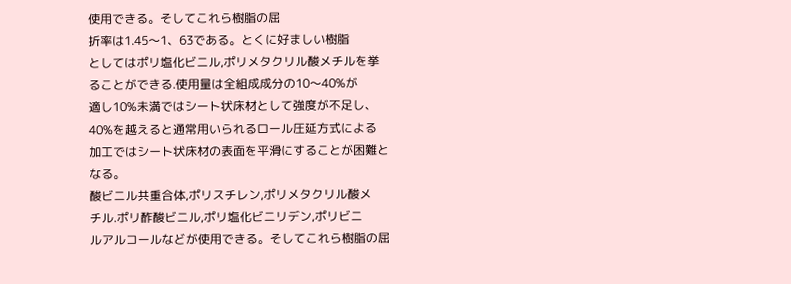使用できる。そしてこれら樹脂の屈
折率は1.45〜1、63である。とくに好ましい樹脂
としてはポリ塩化ビニル,ポリメタクリル酸メチルを挙
ることができる.使用量は全組成成分の10〜40%が
適し10%未満ではシート状床材として強度が不足し、
40%を越えると通常用いられるロール圧延方式による
加工ではシート状床材の表面を平滑にすることが困難と
なる。
酸ビニル共重合体,ポリスチレン,ポリメタクリル酸メ
チル.ポリ酢酸ビニル,ポリ塩化ビニリデン,ポリビニ
ルアルコールなどが使用できる。そしてこれら樹脂の屈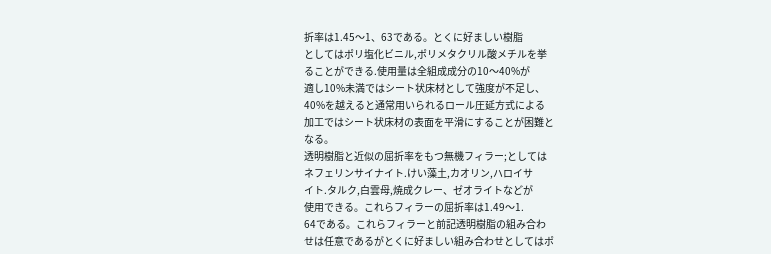折率は1.45〜1、63である。とくに好ましい樹脂
としてはポリ塩化ビニル,ポリメタクリル酸メチルを挙
ることができる.使用量は全組成成分の10〜40%が
適し10%未満ではシート状床材として強度が不足し、
40%を越えると通常用いられるロール圧延方式による
加工ではシート状床材の表面を平滑にすることが困難と
なる。
透明樹脂と近似の屈折率をもつ無機フィラー;としては
ネフェリンサイナイト.けい藻土,カオリン,ハロイサ
イト.タルク,白雲母,焼成クレー、ゼオライトなどが
使用できる。これらフィラーの屈折率は1.49〜1.
64である。これらフィラーと前記透明樹脂の組み合わ
せは任意であるがとくに好ましい組み合わせとしてはポ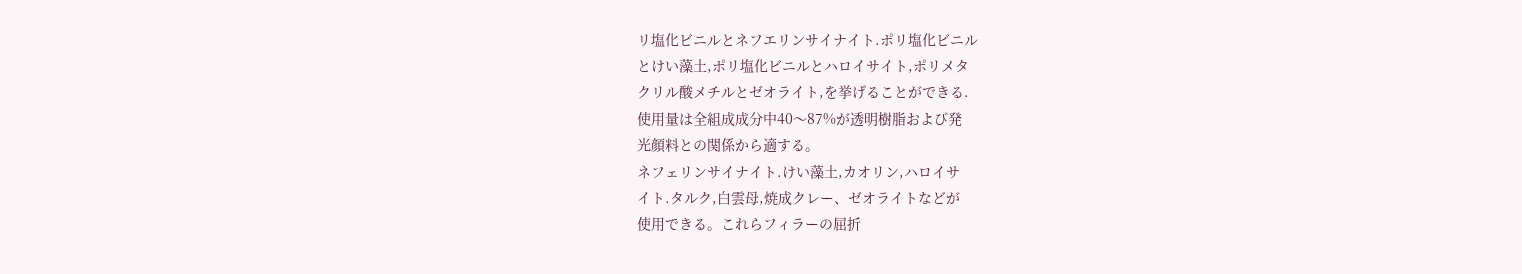リ塩化ビニルとネフエリンサイナイト.ポリ塩化ビニル
とけい藻土,ポリ塩化ビニルとハロイサイト,ポリメタ
クリル酸メチルとゼオライト,を挙げることができる.
使用量は全組成成分中40〜87%が透明樹脂および発
光顔料との関係から適する。
ネフェリンサイナイト.けい藻土,カオリン,ハロイサ
イト.タルク,白雲母,焼成クレー、ゼオライトなどが
使用できる。これらフィラーの屈折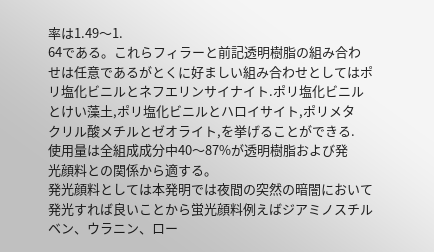率は1.49〜1.
64である。これらフィラーと前記透明樹脂の組み合わ
せは任意であるがとくに好ましい組み合わせとしてはポ
リ塩化ビニルとネフエリンサイナイト.ポリ塩化ビニル
とけい藻土,ポリ塩化ビニルとハロイサイト,ポリメタ
クリル酸メチルとゼオライト,を挙げることができる.
使用量は全組成成分中40〜87%が透明樹脂および発
光顔料との関係から適する。
発光顔料としては本発明では夜間の突然の暗闇において
発光すれば良いことから蛍光顔料例えばジアミノスチル
ベン、ウラニン、ロー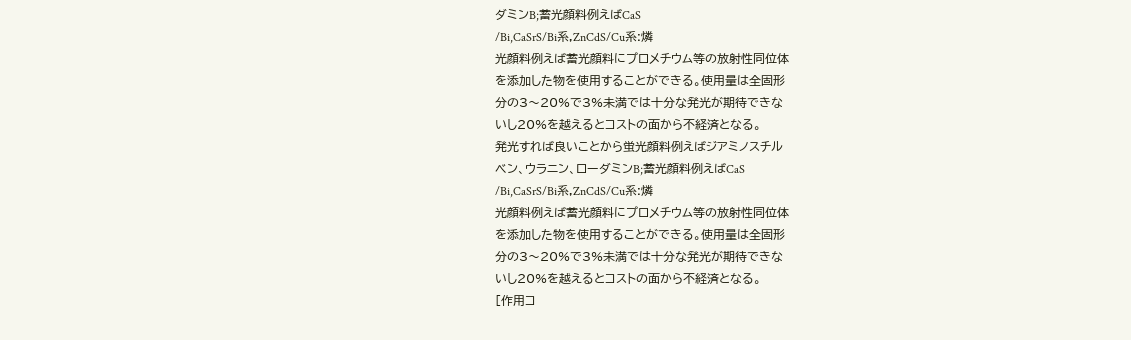ダミンB;蓄光顔料例えばCaS
/Bi,CaSrS/Bi系,ZnCdS/Cu系:燐
光顔料例えば蓄光顔料にプロメチウム等の放射性同位体
を添加した物を使用することができる。使用量は全固形
分の3〜20%で3%未満では十分な発光が期待できな
いし20%を越えるとコストの面から不経済となる。
発光すれば良いことから蛍光顔料例えばジアミノスチル
ベン、ウラニン、ローダミンB;蓄光顔料例えばCaS
/Bi,CaSrS/Bi系,ZnCdS/Cu系:燐
光顔料例えば蓄光顔料にプロメチウム等の放射性同位体
を添加した物を使用することができる。使用量は全固形
分の3〜20%で3%未満では十分な発光が期待できな
いし20%を越えるとコストの面から不経済となる。
[作用コ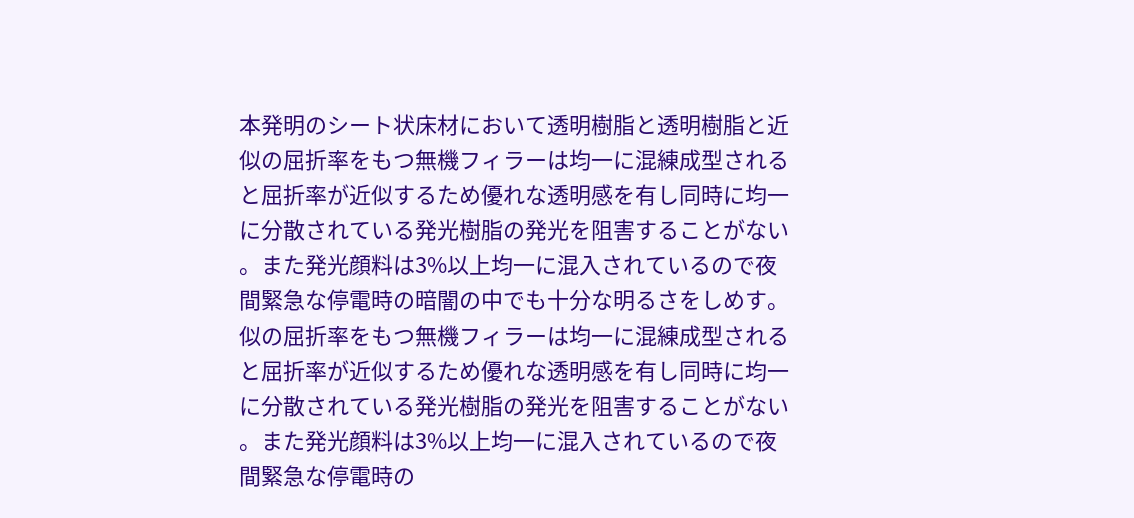本発明のシート状床材において透明樹脂と透明樹脂と近
似の屈折率をもつ無機フィラーは均一に混練成型される
と屈折率が近似するため優れな透明感を有し同時に均一
に分散されている発光樹脂の発光を阻害することがない
。また発光顔料は3%以上均一に混入されているので夜
間緊急な停電時の暗闇の中でも十分な明るさをしめす。
似の屈折率をもつ無機フィラーは均一に混練成型される
と屈折率が近似するため優れな透明感を有し同時に均一
に分散されている発光樹脂の発光を阻害することがない
。また発光顔料は3%以上均一に混入されているので夜
間緊急な停電時の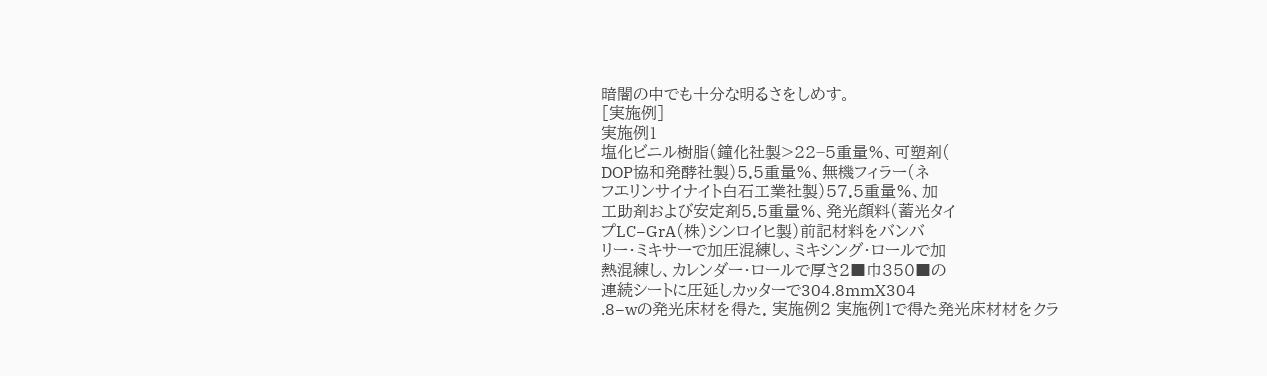暗闇の中でも十分な明るさをしめす。
[実施例]
実施例1
塩化ビニル樹脂(鐘化社製>22−5重量%、可塑剤(
DOP協和発酵社製)5.5重量%、無機フィラー(ネ
フエリンサイナイト白石工業社製)57.5重量%、加
工助剤および安定剤5.5重量%、発光顔料(蓄光タイ
プLC−GrA(株)シンロイヒ製)前記材料をバンバ
リー・ミキサーで加圧混練し、ミキシング・ロールで加
熱混練し、カレンダー・ロールで厚さ2■巾350■の
連続シートに圧延しカッターで304.8mmX304
.8−wの発光床材を得た. 実施例2 実施例1で得た発光床材材をクラ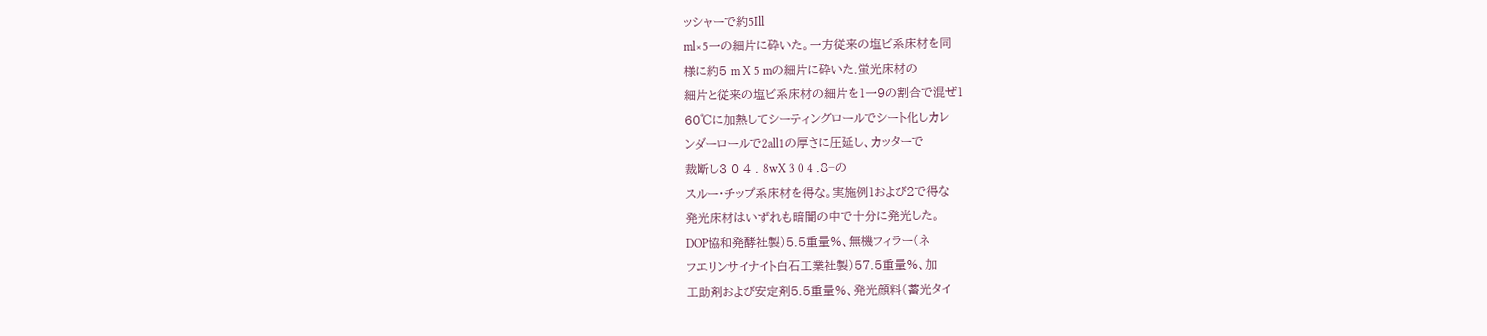ッシャーで約5Ill
ml×5一の細片に砕いた。一方従来の塩ビ系床材を同
様に約5 m X 5 mの細片に砕いた.蛍光床材の
細片と従来の塩ビ系床材の細片を1一9の割合で混ぜ1
60℃に加熱してシーティングロールでシート化しカレ
ンダーロールで2all1の厚さに圧延し、カッターで
裁断し3 0 4 . 8wX 3 0 4 .8−の
スルー・チップ系床材を得な。実施例1および2で得な
発光床材はいずれも暗闇の中で十分に発光した。
DOP協和発酵社製)5.5重量%、無機フィラー(ネ
フエリンサイナイト白石工業社製)57.5重量%、加
工助剤および安定剤5.5重量%、発光顔料(蓄光タイ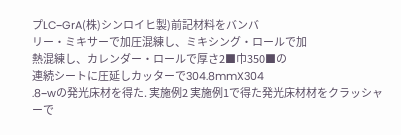プLC−GrA(株)シンロイヒ製)前記材料をバンバ
リー・ミキサーで加圧混練し、ミキシング・ロールで加
熱混練し、カレンダー・ロールで厚さ2■巾350■の
連続シートに圧延しカッターで304.8mmX304
.8−wの発光床材を得た. 実施例2 実施例1で得た発光床材材をクラッシャーで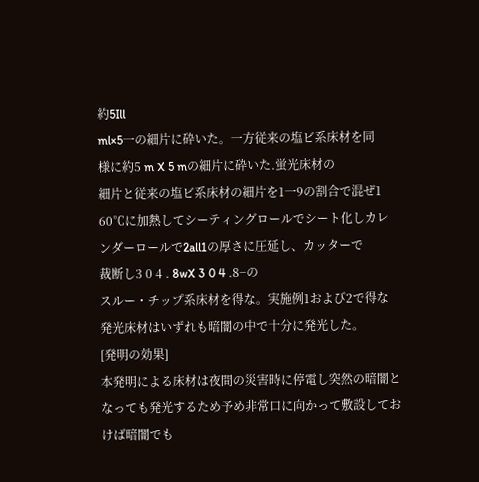約5Ill
ml×5一の細片に砕いた。一方従来の塩ビ系床材を同
様に約5 m X 5 mの細片に砕いた.蛍光床材の
細片と従来の塩ビ系床材の細片を1一9の割合で混ぜ1
60℃に加熱してシーティングロールでシート化しカレ
ンダーロールで2all1の厚さに圧延し、カッターで
裁断し3 0 4 . 8wX 3 0 4 .8−の
スルー・チップ系床材を得な。実施例1および2で得な
発光床材はいずれも暗闇の中で十分に発光した。
[発明の効果]
本発明による床材は夜間の災害時に停電し突然の暗闇と
なっても発光するため予め非常口に向かって敷設してお
けば暗闇でも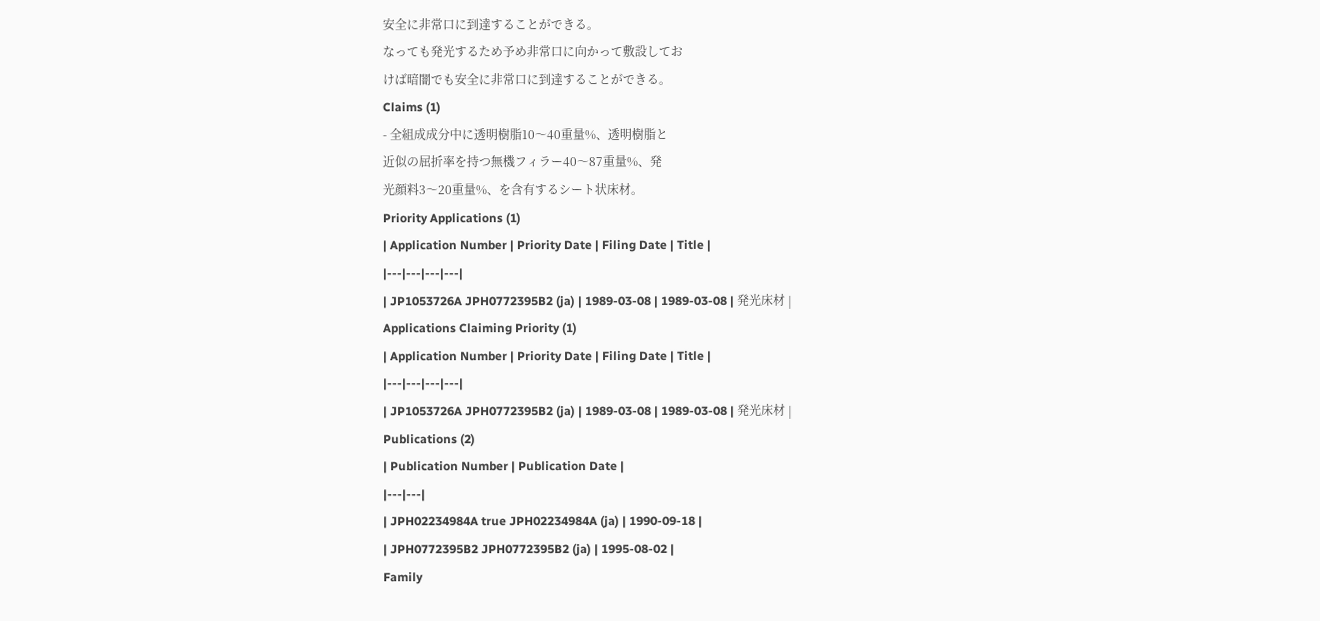安全に非常口に到達することができる。
なっても発光するため予め非常口に向かって敷設してお
けば暗闇でも安全に非常口に到達することができる。
Claims (1)
- 全組成成分中に透明樹脂10〜40重量%、透明樹脂と
近似の屈折率を持つ無機フィラー40〜87重量%、発
光顔料3〜20重量%、を含有するシート状床材。
Priority Applications (1)
| Application Number | Priority Date | Filing Date | Title |
|---|---|---|---|
| JP1053726A JPH0772395B2 (ja) | 1989-03-08 | 1989-03-08 | 発光床材 |
Applications Claiming Priority (1)
| Application Number | Priority Date | Filing Date | Title |
|---|---|---|---|
| JP1053726A JPH0772395B2 (ja) | 1989-03-08 | 1989-03-08 | 発光床材 |
Publications (2)
| Publication Number | Publication Date |
|---|---|
| JPH02234984A true JPH02234984A (ja) | 1990-09-18 |
| JPH0772395B2 JPH0772395B2 (ja) | 1995-08-02 |
Family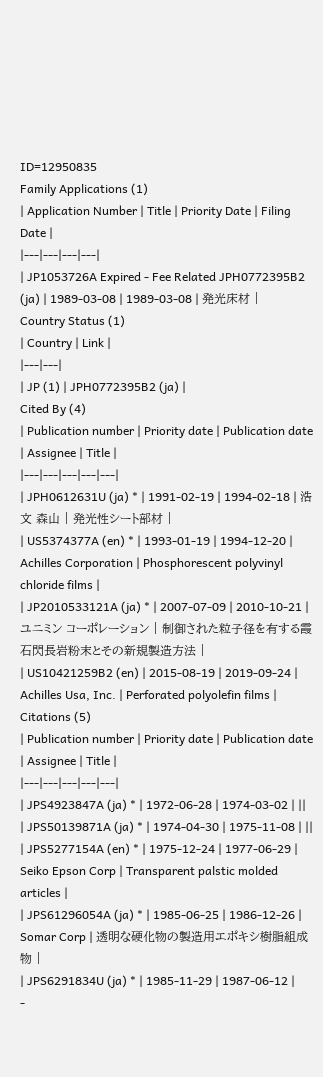ID=12950835
Family Applications (1)
| Application Number | Title | Priority Date | Filing Date |
|---|---|---|---|
| JP1053726A Expired - Fee Related JPH0772395B2 (ja) | 1989-03-08 | 1989-03-08 | 発光床材 |
Country Status (1)
| Country | Link |
|---|---|
| JP (1) | JPH0772395B2 (ja) |
Cited By (4)
| Publication number | Priority date | Publication date | Assignee | Title |
|---|---|---|---|---|
| JPH0612631U (ja) * | 1991-02-19 | 1994-02-18 | 浩文 森山 | 発光性シート部材 |
| US5374377A (en) * | 1993-01-19 | 1994-12-20 | Achilles Corporation | Phosphorescent polyvinyl chloride films |
| JP2010533121A (ja) * | 2007-07-09 | 2010-10-21 | ユニミン コーポレーション | 制御された粒子径を有する霞石閃長岩粉末とその新規製造方法 |
| US10421259B2 (en) | 2015-08-19 | 2019-09-24 | Achilles Usa, Inc. | Perforated polyolefin films |
Citations (5)
| Publication number | Priority date | Publication date | Assignee | Title |
|---|---|---|---|---|
| JPS4923847A (ja) * | 1972-06-28 | 1974-03-02 | ||
| JPS50139871A (ja) * | 1974-04-30 | 1975-11-08 | ||
| JPS5277154A (en) * | 1975-12-24 | 1977-06-29 | Seiko Epson Corp | Transparent palstic molded articles |
| JPS61296054A (ja) * | 1985-06-25 | 1986-12-26 | Somar Corp | 透明な硬化物の製造用エポキシ樹脂組成物 |
| JPS6291834U (ja) * | 1985-11-29 | 1987-06-12 |
-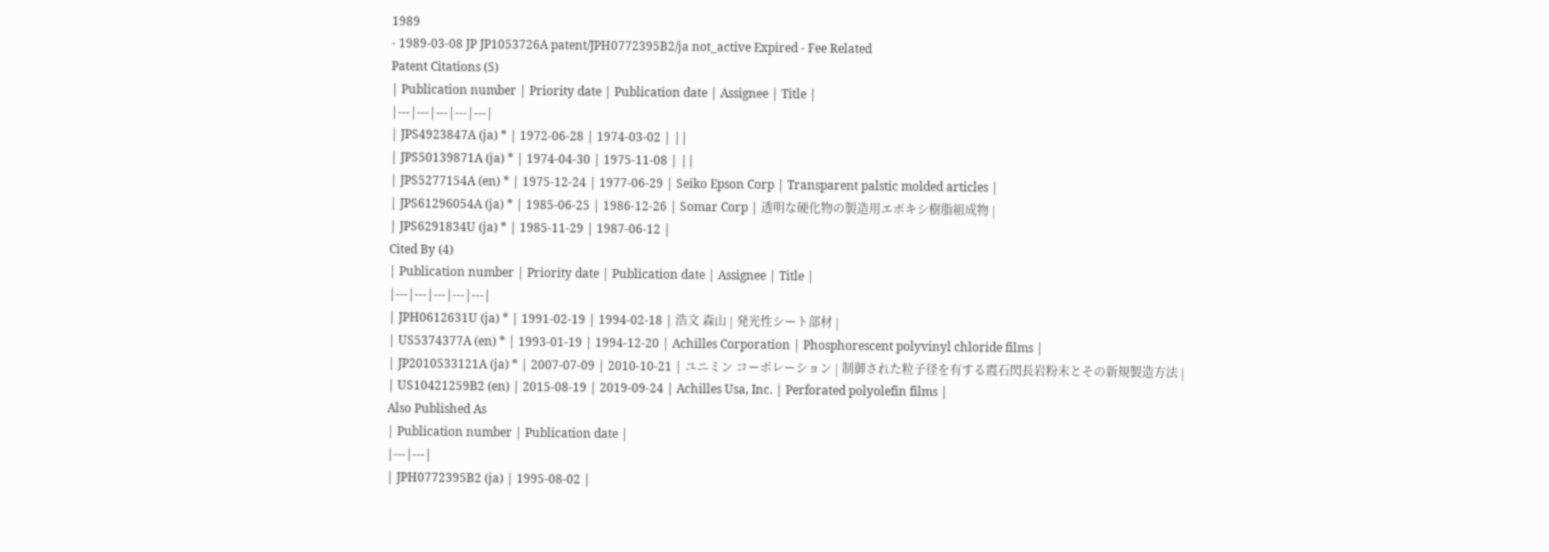1989
- 1989-03-08 JP JP1053726A patent/JPH0772395B2/ja not_active Expired - Fee Related
Patent Citations (5)
| Publication number | Priority date | Publication date | Assignee | Title |
|---|---|---|---|---|
| JPS4923847A (ja) * | 1972-06-28 | 1974-03-02 | ||
| JPS50139871A (ja) * | 1974-04-30 | 1975-11-08 | ||
| JPS5277154A (en) * | 1975-12-24 | 1977-06-29 | Seiko Epson Corp | Transparent palstic molded articles |
| JPS61296054A (ja) * | 1985-06-25 | 1986-12-26 | Somar Corp | 透明な硬化物の製造用エポキシ樹脂組成物 |
| JPS6291834U (ja) * | 1985-11-29 | 1987-06-12 |
Cited By (4)
| Publication number | Priority date | Publication date | Assignee | Title |
|---|---|---|---|---|
| JPH0612631U (ja) * | 1991-02-19 | 1994-02-18 | 浩文 森山 | 発光性シート部材 |
| US5374377A (en) * | 1993-01-19 | 1994-12-20 | Achilles Corporation | Phosphorescent polyvinyl chloride films |
| JP2010533121A (ja) * | 2007-07-09 | 2010-10-21 | ユニミン コーポレーション | 制御された粒子径を有する霞石閃長岩粉末とその新規製造方法 |
| US10421259B2 (en) | 2015-08-19 | 2019-09-24 | Achilles Usa, Inc. | Perforated polyolefin films |
Also Published As
| Publication number | Publication date |
|---|---|
| JPH0772395B2 (ja) | 1995-08-02 |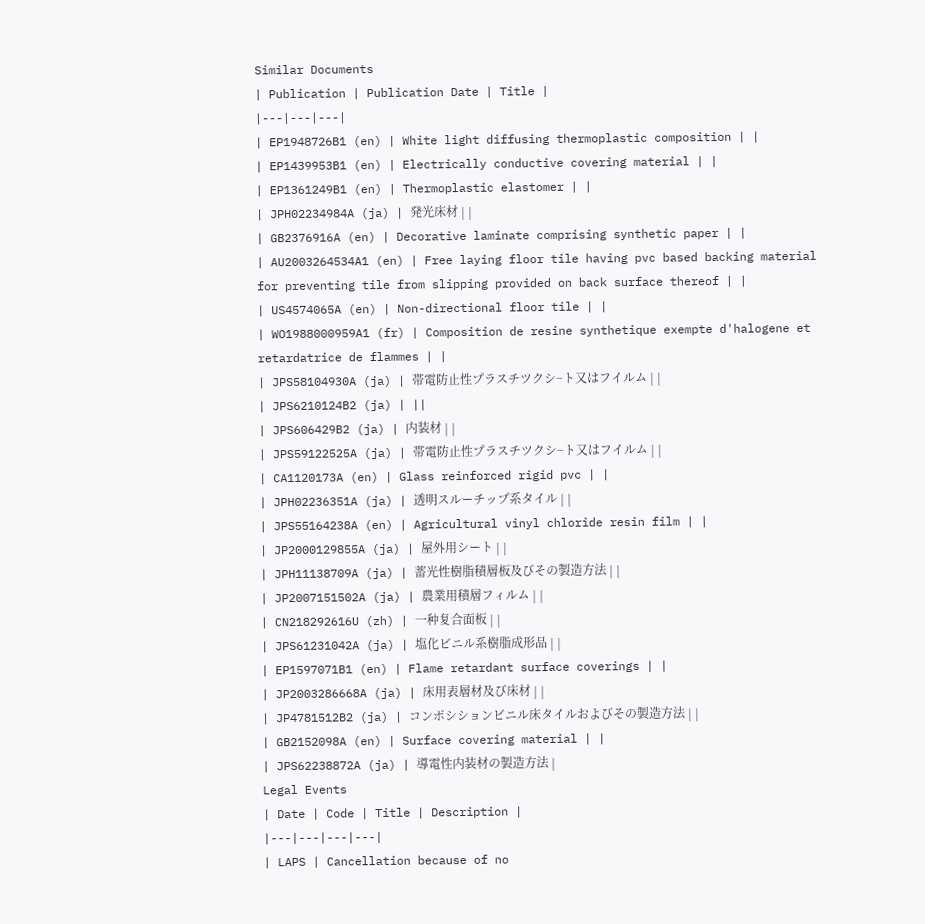Similar Documents
| Publication | Publication Date | Title |
|---|---|---|
| EP1948726B1 (en) | White light diffusing thermoplastic composition | |
| EP1439953B1 (en) | Electrically conductive covering material | |
| EP1361249B1 (en) | Thermoplastic elastomer | |
| JPH02234984A (ja) | 発光床材 | |
| GB2376916A (en) | Decorative laminate comprising synthetic paper | |
| AU2003264534A1 (en) | Free laying floor tile having pvc based backing material for preventing tile from slipping provided on back surface thereof | |
| US4574065A (en) | Non-directional floor tile | |
| WO1988000959A1 (fr) | Composition de resine synthetique exempte d'halogene et retardatrice de flammes | |
| JPS58104930A (ja) | 帯電防止性プラスチツクシ−ト又はフイルム | |
| JPS6210124B2 (ja) | ||
| JPS606429B2 (ja) | 内装材 | |
| JPS59122525A (ja) | 帯電防止性プラスチツクシ−ト又はフイルム | |
| CA1120173A (en) | Glass reinforced rigid pvc | |
| JPH02236351A (ja) | 透明スルーチップ系タイル | |
| JPS55164238A (en) | Agricultural vinyl chloride resin film | |
| JP2000129855A (ja) | 屋外用シート | |
| JPH11138709A (ja) | 蓄光性樹脂積層板及びその製造方法 | |
| JP2007151502A (ja) | 農業用積層フィルム | |
| CN218292616U (zh) | 一种复合面板 | |
| JPS61231042A (ja) | 塩化ビニル系樹脂成形品 | |
| EP1597071B1 (en) | Flame retardant surface coverings | |
| JP2003286668A (ja) | 床用表層材及び床材 | |
| JP4781512B2 (ja) | コンポシションビニル床タイルおよびその製造方法 | |
| GB2152098A (en) | Surface covering material | |
| JPS62238872A (ja) | 導電性内装材の製造方法 |
Legal Events
| Date | Code | Title | Description |
|---|---|---|---|
| LAPS | Cancellation because of no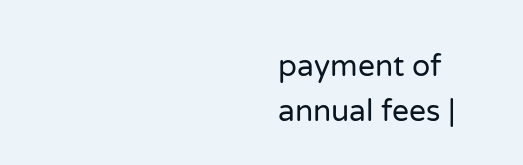payment of annual fees |